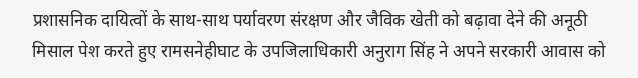प्रशासनिक दायित्वों के साथ-साथ पर्यावरण संरक्षण और जैविक खेती को बढ़ावा देने की अनूठी मिसाल पेश करते हुए रामसनेहीघाट के उपजिलाधिकारी अनुराग सिंह ने अपने सरकारी आवास को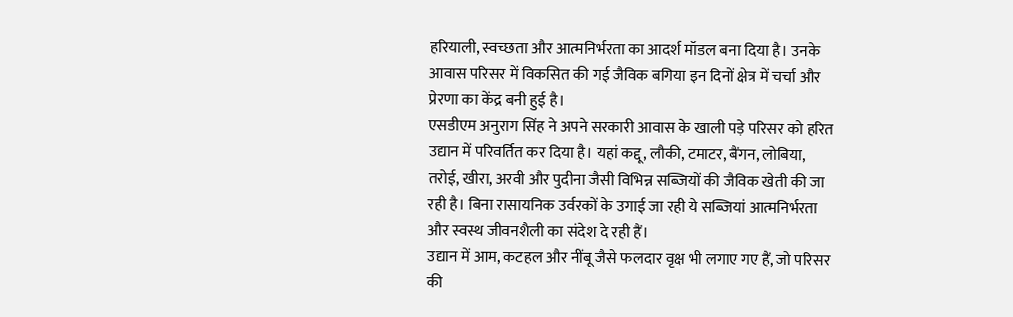हरियाली, स्वच्छता और आत्मनिर्भरता का आदर्श मॉडल बना दिया है। उनके आवास परिसर में विकसित की गई जैविक बगिया इन दिनों क्षेत्र में चर्चा और प्रेरणा का केंद्र बनी हुई है।
एसडीएम अनुराग सिंह ने अपने सरकारी आवास के खाली पड़े परिसर को हरित उद्यान में परिवर्तित कर दिया है। यहां कद्दू, लौकी, टमाटर, बैंगन, लोबिया, तरोई, खीरा, अरवी और पुदीना जैसी विभिन्न सब्जियों की जैविक खेती की जा रही है। बिना रासायनिक उर्वरकों के उगाई जा रही ये सब्जियां आत्मनिर्भरता और स्वस्थ जीवनशैली का संदेश दे रही हैं।
उद्यान में आम, कटहल और नींबू जैसे फलदार वृक्ष भी लगाए गए हैं, जो परिसर की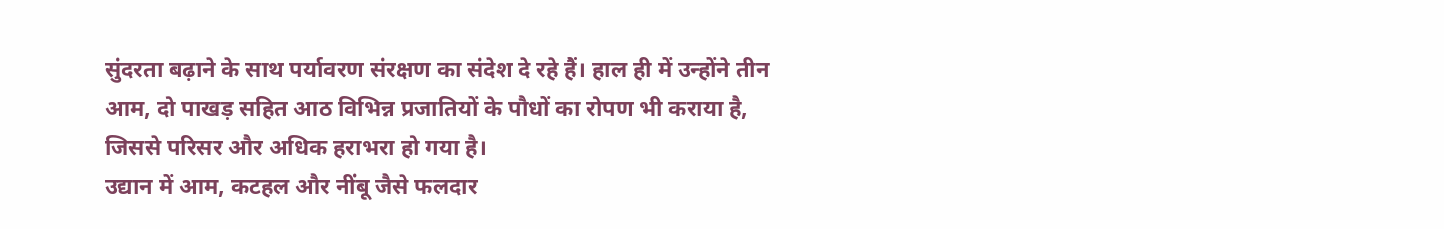सुंदरता बढ़ाने के साथ पर्यावरण संरक्षण का संदेश दे रहे हैं। हाल ही में उन्होंने तीन आम, दो पाखड़ सहित आठ विभिन्न प्रजातियों के पौधों का रोपण भी कराया है, जिससे परिसर और अधिक हराभरा हो गया है।
उद्यान में आम, कटहल और नींबू जैसे फलदार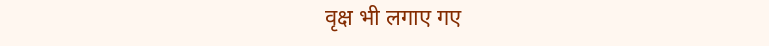वृक्ष भी लगाए गए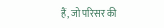हैं, जो परिसर की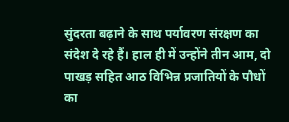सुंदरता बढ़ाने के साथ पर्यावरण संरक्षण का संदेश दे रहे हैं। हाल ही में उन्होंने तीन आम, दो पाखड़ सहित आठ विभिन्न प्रजातियों के पौधों का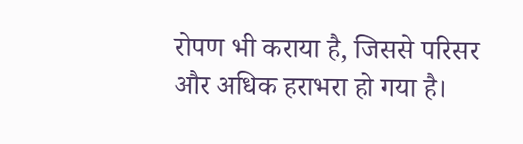रोपण भी कराया है, जिससे परिसर और अधिक हराभरा हो गया है।